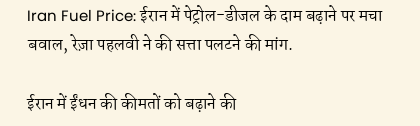Iran Fuel Price: ईरान में पेट्रोल-डीजल के दाम बढ़ाने पर मचा बवाल, रेज़ा पहलवी ने की सत्ता पलटने की मांग.

ईरान में ईंधन की कीमतों को बढ़ाने की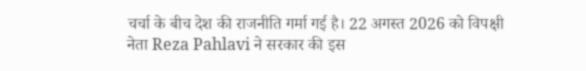चर्चा के बीच देश की राजनीति गर्मा गई है। 22 अगस्त 2026 को विपक्षी नेता Reza Pahlavi ने सरकार की इस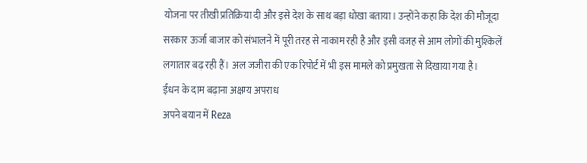योजना पर तीखी प्रतिक्रिया दी और इसे देश के साथ बड़ा धोखा बताया। उन्होंने कहा कि देश की मौजूदा सरकार ऊर्जा बाजार को संभालने में पूरी तरह से नाकाम रही है और इसी वजह से आम लोगों की मुश्किलें लगातार बढ़ रही हैं। अल जजीरा की एक रिपोर्ट में भी इस मामले को प्रमुखता से दिखाया गया है।
ईंधन के दाम बढ़ाना अक्षम्य अपराध
अपने बयान में Reza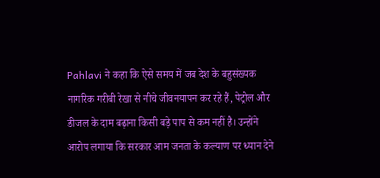Pahlavi ने कहा कि ऐसे समय में जब देश के बहुसंख्यक नागरिक गरीबी रेखा से नीचे जीवनयापन कर रहे हैं, पेट्रोल और डीजल के दाम बढ़ाना किसी बड़े पाप से कम नहीं है। उन्होंने आरोप लगाया कि सरकार आम जनता के कल्याण पर ध्यान देने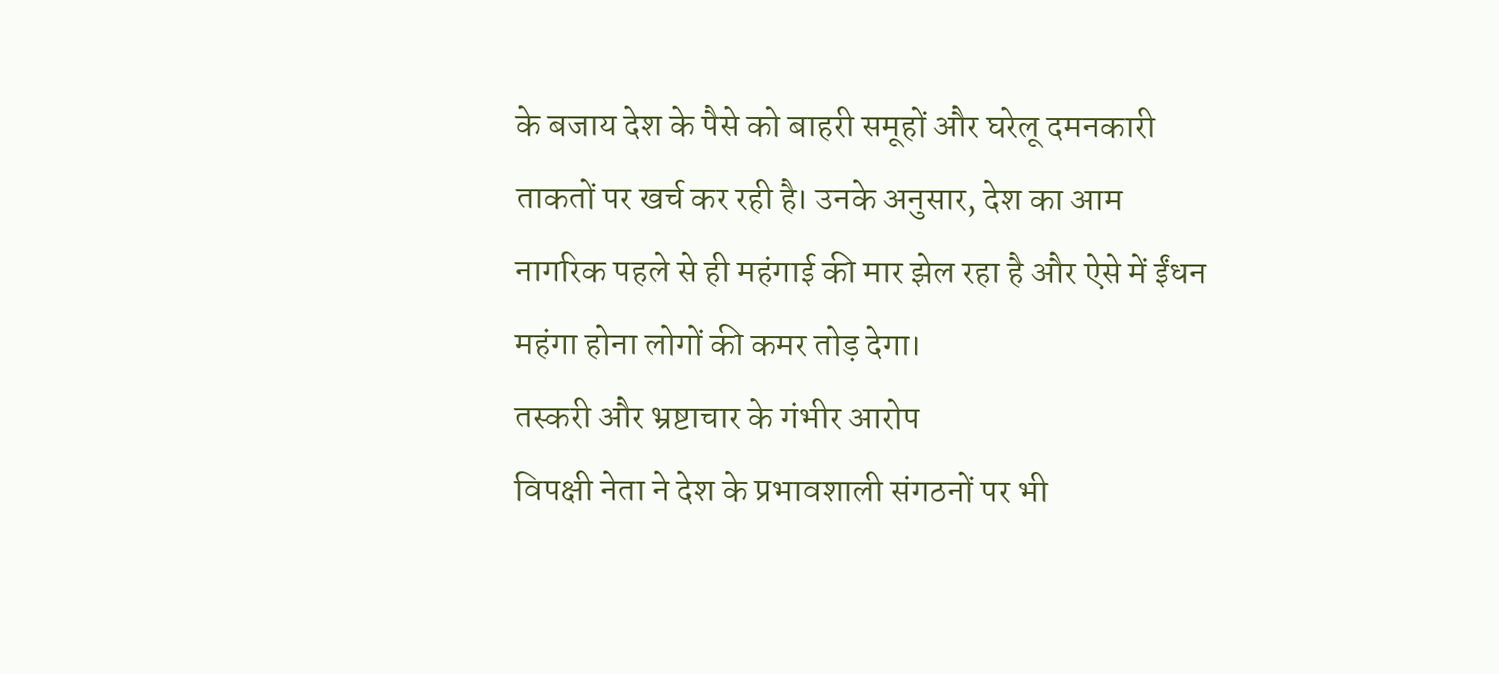के बजाय देश के पैसे को बाहरी समूहों और घरेलू दमनकारी ताकतों पर खर्च कर रही है। उनके अनुसार, देश का आम नागरिक पहले से ही महंगाई की मार झेल रहा है और ऐसे में ईंधन महंगा होना लोगों की कमर तोड़ देगा।
तस्करी और भ्रष्टाचार के गंभीर आरोप
विपक्षी नेता ने देश के प्रभावशाली संगठनों पर भी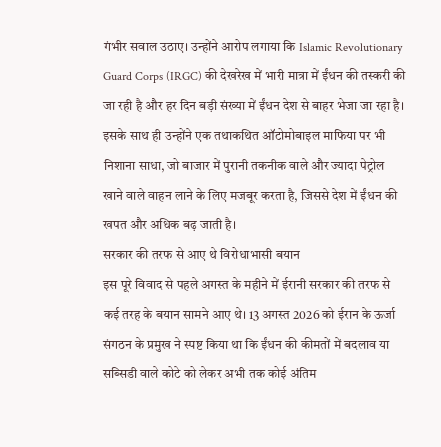गंभीर सवाल उठाए। उन्होंने आरोप लगाया कि Islamic Revolutionary Guard Corps (IRGC) की देखरेख में भारी मात्रा में ईंधन की तस्करी की जा रही है और हर दिन बड़ी संख्या में ईंधन देश से बाहर भेजा जा रहा है। इसके साथ ही उन्होंने एक तथाकथित ऑटोमोबाइल माफिया पर भी निशाना साधा, जो बाजार में पुरानी तकनीक वाले और ज्यादा पेट्रोल खाने वाले वाहन लाने के लिए मजबूर करता है, जिससे देश में ईंधन की खपत और अधिक बढ़ जाती है।
सरकार की तरफ से आए थे विरोधाभासी बयान
इस पूरे विवाद से पहले अगस्त के महीने में ईरानी सरकार की तरफ से कई तरह के बयान सामने आए थे। 13 अगस्त 2026 को ईरान के ऊर्जा संगठन के प्रमुख ने स्पष्ट किया था कि ईंधन की कीमतों में बदलाव या सब्सिडी वाले कोटे को लेकर अभी तक कोई अंतिम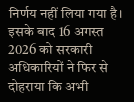निर्णय नहीं लिया गया है। इसके बाद 16 अगस्त 2026 को सरकारी अधिकारियों ने फिर से दोहराया कि अभी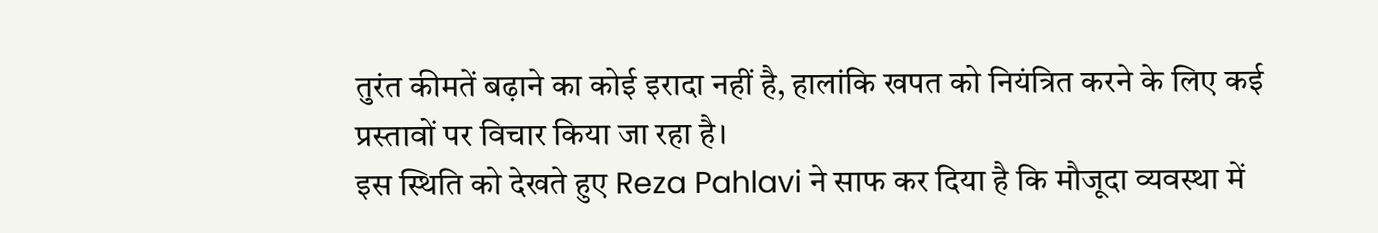तुरंत कीमतें बढ़ाने का कोई इरादा नहीं है, हालांकि खपत को नियंत्रित करने के लिए कई प्रस्तावों पर विचार किया जा रहा है।
इस स्थिति को देखते हुए Reza Pahlavi ने साफ कर दिया है कि मौजूदा व्यवस्था में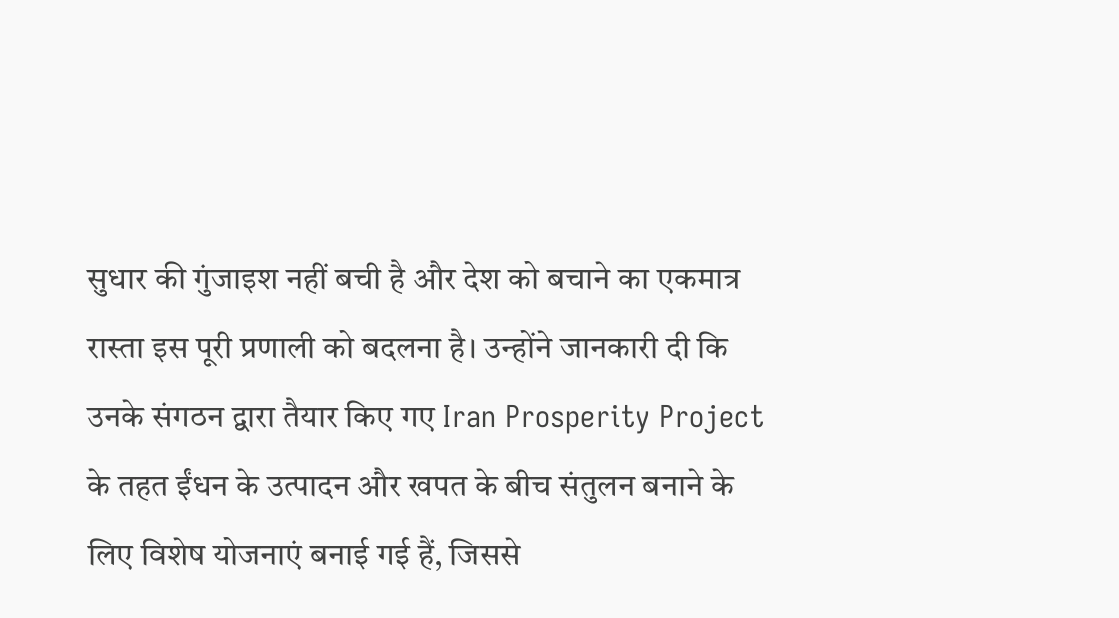सुधार की गुंजाइश नहीं बची है और देश को बचाने का एकमात्र रास्ता इस पूरी प्रणाली को बदलना है। उन्होंने जानकारी दी कि उनके संगठन द्वारा तैयार किए गए Iran Prosperity Project के तहत ईंधन के उत्पादन और खपत के बीच संतुलन बनाने के लिए विशेष योजनाएं बनाई गई हैं, जिससे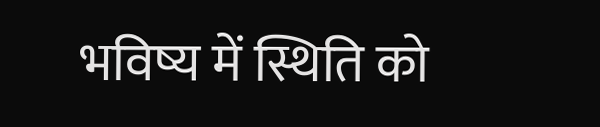भविष्य में स्थिति को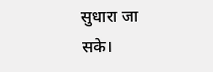सुधारा जा सके।